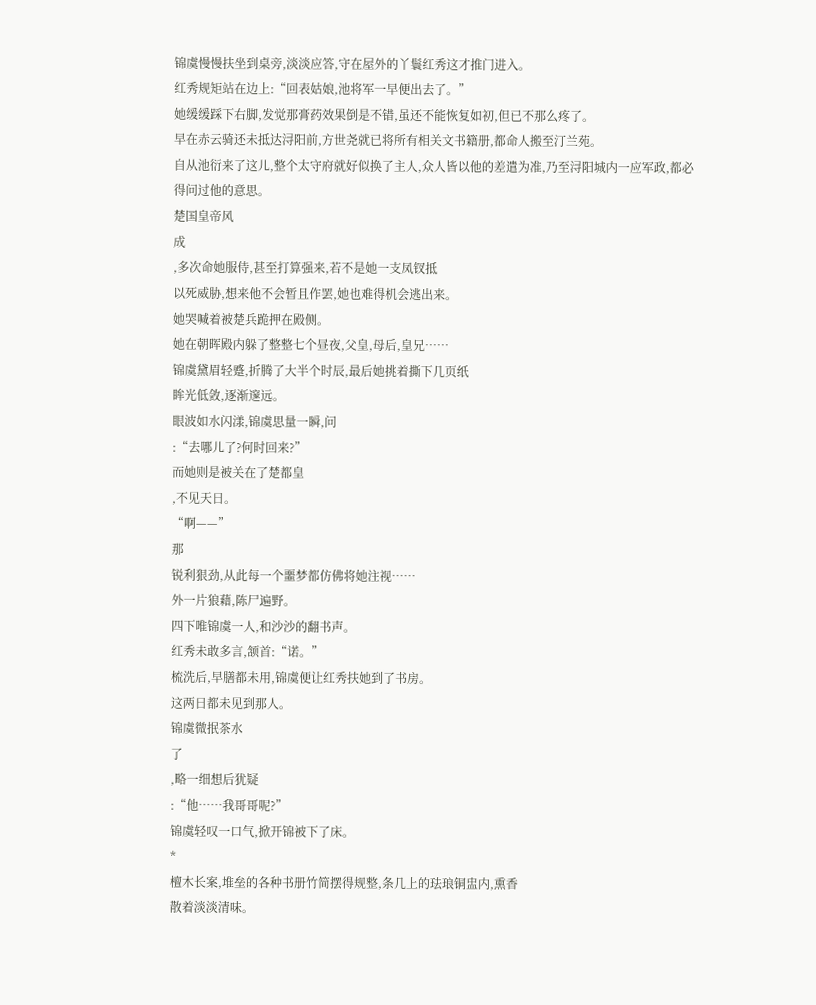锦虞慢慢扶坐到桌旁,淡淡应答,守在屋外的丫鬟红秀这才推门进入。
红秀规矩站在边上:“回表姑娘,池将军一早便出去了。”
她缓缓踩下右脚,发觉那膏药效果倒是不错,虽还不能恢复如初,但已不那么疼了。
早在赤云骑还未抵达浔阳前,方世尧就已将所有相关文书籍册,都命人搬至汀兰苑。
自从池衍来了这儿,整个太守府就好似换了主人,众人皆以他的差遣为准,乃至浔阳城内一应军政,都必得问过他的意思。
楚国皇帝风
成
,多次命她服侍,甚至打算强来,若不是她一支凤钗抵
以死威胁,想来他不会暂且作罢,她也难得机会逃出来。
她哭喊着被楚兵跪押在殿侧。
她在朝晖殿内躲了整整七个昼夜,父皇,母后,皇兄……
锦虞黛眉轻蹙,折腾了大半个时辰,最后她挑着撕下几页纸
眸光低敛,逐渐邃远。
眼波如水闪漾,锦虞思量一瞬,问
:“去哪儿了?何时回来?”
而她则是被关在了楚都皇
,不见天日。
“啊——”
那
锐利狠劲,从此每一个噩梦都仿佛将她注视……
外一片狼藉,陈尸遍野。
四下唯锦虞一人,和沙沙的翻书声。
红秀未敢多言,颔首:“诺。”
梳洗后,早膳都未用,锦虞便让红秀扶她到了书房。
这两日都未见到那人。
锦虞微抿茶水
了
,略一细想后犹疑
:“他……我哥哥呢?”
锦虞轻叹一口气,掀开锦被下了床。
*
檀木长案,堆垒的各种书册竹简摆得规整,条几上的珐琅铜盅内,熏香
散着淡淡清味。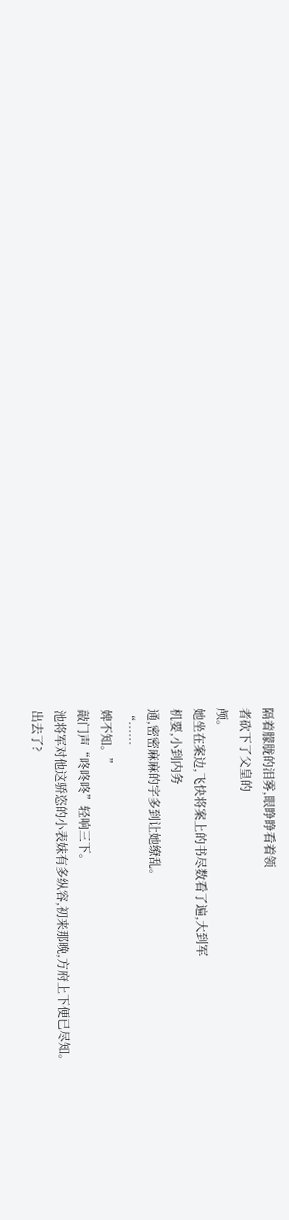隔着朦胧的泪雾,眼睁睁看着领
者砍下了父皇的
颅。
她坐在案边,飞快将案上的书尽数看了遍,大到军
机要,小到内务
通,密密麻麻的字多到让她缭乱。
“……
婢不知。”
敲门声“咚咚咚”轻响三下。
池将军对他这骄恣的小表妹有多纵容,初来那晚,方府上下便已尽知。
出去了?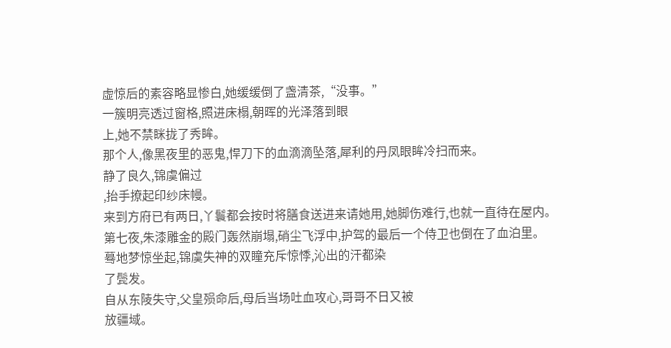虚惊后的素容略显惨白,她缓缓倒了盏清茶,“没事。”
一簇明亮透过窗格,照进床榻,朝晖的光泽落到眼
上,她不禁眯拢了秀眸。
那个人,像黑夜里的恶鬼,悍刀下的血滴滴坠落,犀利的丹凤眼眸冷扫而来。
静了良久,锦虞偏过
,抬手撩起印纱床幔。
来到方府已有两日,丫鬟都会按时将膳食送进来请她用,她脚伤难行,也就一直待在屋内。
第七夜,朱漆雕金的殿门轰然崩塌,硝尘飞浮中,护驾的最后一个侍卫也倒在了血泊里。
蓦地梦惊坐起,锦虞失神的双瞳充斥惊悸,沁出的汗都染
了鬓发。
自从东陵失守,父皇殒命后,母后当场吐血攻心,哥哥不日又被
放疆域。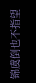锦虞倒也不指望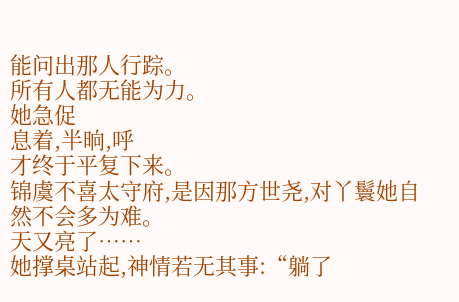能问出那人行踪。
所有人都无能为力。
她急促
息着,半晌,呼
才终于平复下来。
锦虞不喜太守府,是因那方世尧,对丫鬟她自然不会多为难。
天又亮了……
她撑桌站起,神情若无其事:“躺了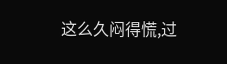这么久闷得慌,过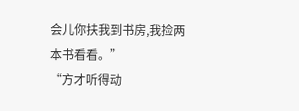会儿你扶我到书房,我捡两本书看看。”
“方才听得动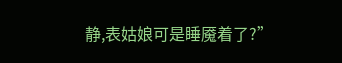静,表姑娘可是睡魇着了?”